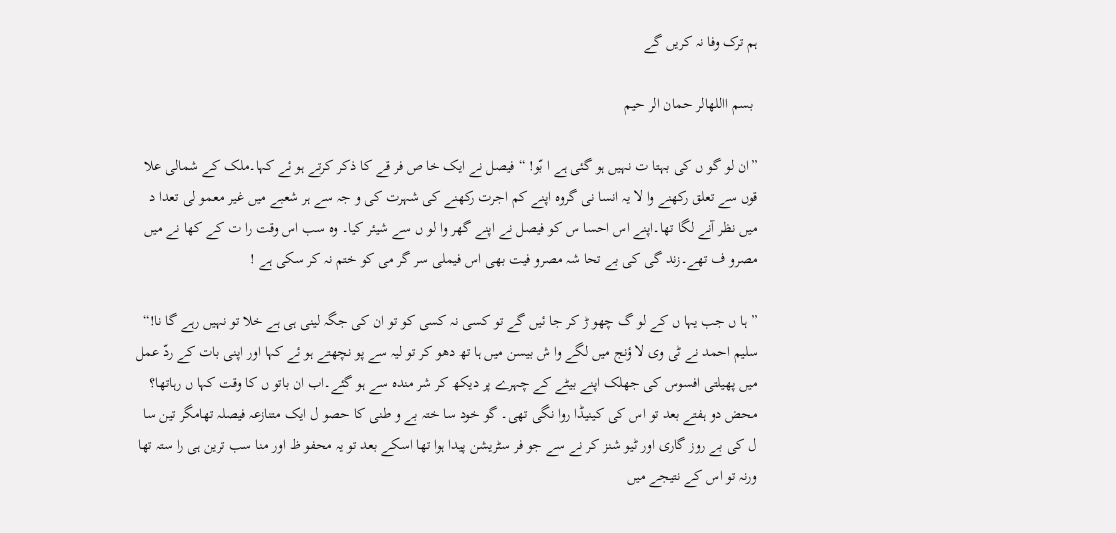ہم ترک وفا نہ کریں گے

 بسم االلهالر حمان الر حیم

”ان لو گو ں کی بہتا ت نہیں ہو گئی ہے ا بّو! “فیصل نے ایک خا ص فر قے کا ذکر کرتے ہو ئے کہا۔ملک کے شمالی علا قوں سے تعلق رکھنے وا لا یہ انسا نی گروہ اپنے کم اجرت رکھنے کی شہرت کی و جہ سے ہر شعبے میں غیر معمو لی تعدا د میں نظر آنے لگا تھا۔اپنے اس احسا س کو فیصل نے اپنے گھر وا لو ں سے شیئر کیا۔ وہ سب اس وقت را ت کے کھا نے میں مصرو ف تھے۔زند گی کی بے تحا شہ مصرو فیت بھی اس فیملی سر گر می کو ختم نہ کر سکی ہے !

” ہا ں جب یہا ں کے لو گ چھو ڑ کر جا ئیں گے تو کسی نہ کسی کو تو ان کی جگہ لینی ہی ہے خلا تو نہیں رہے گا نا!“ سلیم احمد نے ٹی وی لا ؤنج میں لگے وا ش بیسن میں ہا تھ دھو کر تو لیہ سے پو نچھتے ہو ئے کہا اور اپنی بات کے ردّ عمل میں پھیلتی افسوس کی جھلک اپنے بیٹے کے چہرے پر دیکھ کر شر مندہ سے ہو گئے۔اب ان باتو ں کا وقت کہا ں رہاتھا؟ محض دو ہفتے بعد تو اس کی کینیڈا روا نگی تھی۔ گو خود سا ختہ بے و طنی کا حصو ل ایک متنازعہ فیصلہ تھامگر تین سا ل کی بے روز گاری اور ٹیو شنز کر نے سے جو فر سٹریشن پیدا ہوا تھا اسکے بعد تو یہ محفو ظ اور منا سب ترین ہی را ستہ تھا ورنہ تو اس کے نتیجے میں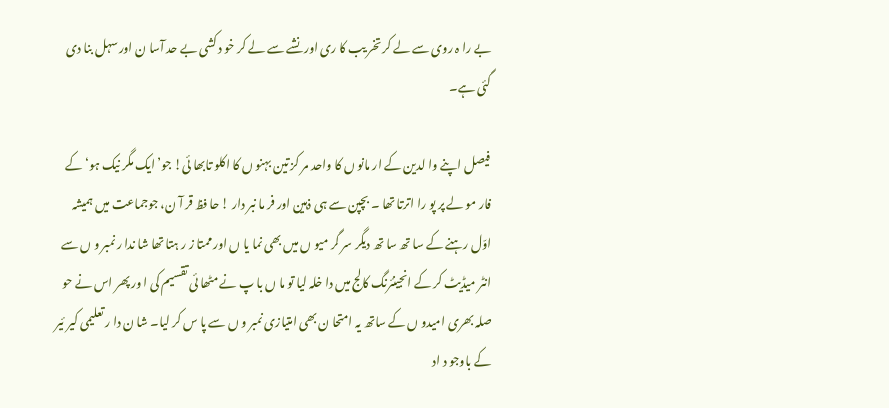بے را ہ روی سے لے کر تخر یب کا ری اور نشے سے لے کر خو د کشی بے حد آسا ن اور سہل بنا دی گئی ہے۔

فیصل اپنے وا لدین کے ار مانو ں کا واحد مر کز تین بہنو ں کا اکلو تابھا ئی! جو’ ایک مگر نیک ہو‘ کے فار مو لے پر پو را اترتا تھا ۔ بچپن سے ہی ذہین اور فر ما نبر دار ! حا فظ قر آ ن، جوجماعت میں ہمیشہ اوّل رہنے کے سا تھ سا تھ دیگر سر گر میو ں میں بھی نما یا ں اور ممتا ز ر ہتا تھا شا ندا ر نمبر و ں سے انٹر میڈیٹ کر کے انجینئرنگ کالج میں دا خلہ لیا تو ما ں با پ نے مٹھا ئی تقسیم کی ا ور پھر اس نے حو صلہ بھری امیدو ں کے ساتھ یہ امتحا ن بھی امتیازی نمبر و ں سے پا س کر لیا۔ شا ن دا ر تعلیمی کیر ئیر کے باوجو د اد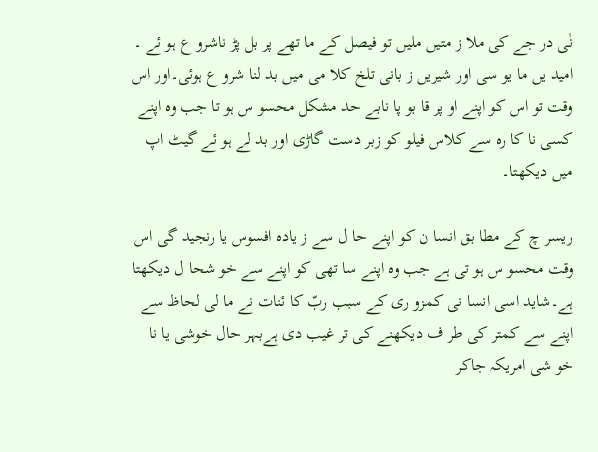نٰی در جے کی ملا ز متیں ملیں تو فیصل کے ما تھے پر بل پڑ ناشرو ع ہو ئے ۔ امید یں ما یو سی اور شیریں ز بانی تلخ کلا می میں بد لنا شرو ع ہوئی۔اور اس وقت تو اس کو اپنے او پر قا بو پا نابے حد مشکل محسو س ہو تا جب وہ اپنے کسی نا کا رہ سے کلاس فیلو کو زبر دست گاڑی اور بد لے ہو ئے گیٹ اپ میں دیکھتا۔

ریسر چ کے مطا بق انسا ن کو اپنے حا ل سے ز یادہ افسوس یا رنجید گی اس وقت محسو س ہو تی ہے جب وہ اپنے سا تھی کو اپنے سے خو شحا ل دیکھتا ہے۔شاید اسی انسا نی کمزو ری کے سبب ربّ کا ئنات نے ما لی لحاظ سے اپنے سے کمتر کی طر ف دیکھنے کی تر غیب دی ہےبہر حال خوشی یا نا خو شی امریکہ جاکر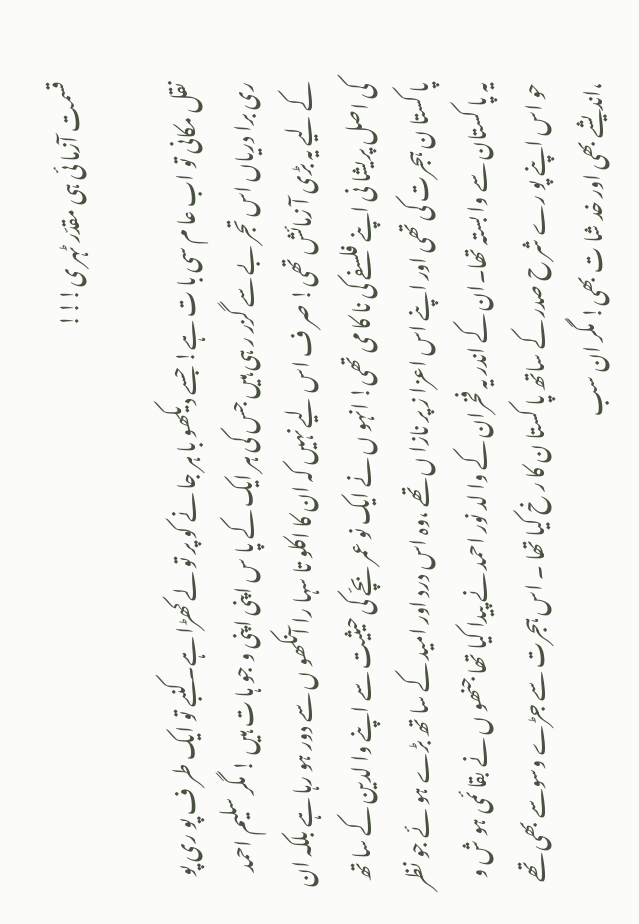قسمت آزما ئی ہی مقدّر ٹہر ی!!!

نقل مکانی تو اب عا م سی با ت ہے! جسے دیکھو با ہر جا نے کو پر تو لے کھڑا ہے۔کنبے تو ایک طر ف پو ری پو ری برا دریاں اس تجر بے سے گزر ر ہی ہیں جس کی ہر ایک کے پا س اپنی اپنی و جو ہا ت ہیں ! مگر سلیم احمد کے لیے یہ بڑی آ زمائش تھی! صر ف اس لیے نہیں کہ ان کا اکلو تا سہا را آنکھو ں سے دور ہو رہا ہے بلکہ ان کی اصل پریشا نی اپنے فلسفے کی نا کا می تھی! انہو ں نے ایک نو عمر بچّے کی حیثیت سے اپنے وا لدین کے سا تھ پا کستا ن ہجرت کی تھی اور اپنے اس اعزا ز پر نازا ں تھے ،وہ اس درد اور امید کے سا تھ بڑے ہو ئے جو نظر یہ پا کستان سے وا بستہ تھا۔ان کے اندر یہ فخران کے وا لد نور احمد نے پیدا کیا تھا جنھو ں نے بقا ئمی ہو ش و حو اس اپنے پو رے شر ح صدر کے ساتھ پا کستا ن کا ر خ کیا تھا ۔ اس ہجرت سے جڑے وسوسے بھی تھے ،اندیشے بھی اور خد شا ت بھی! مگر ان سب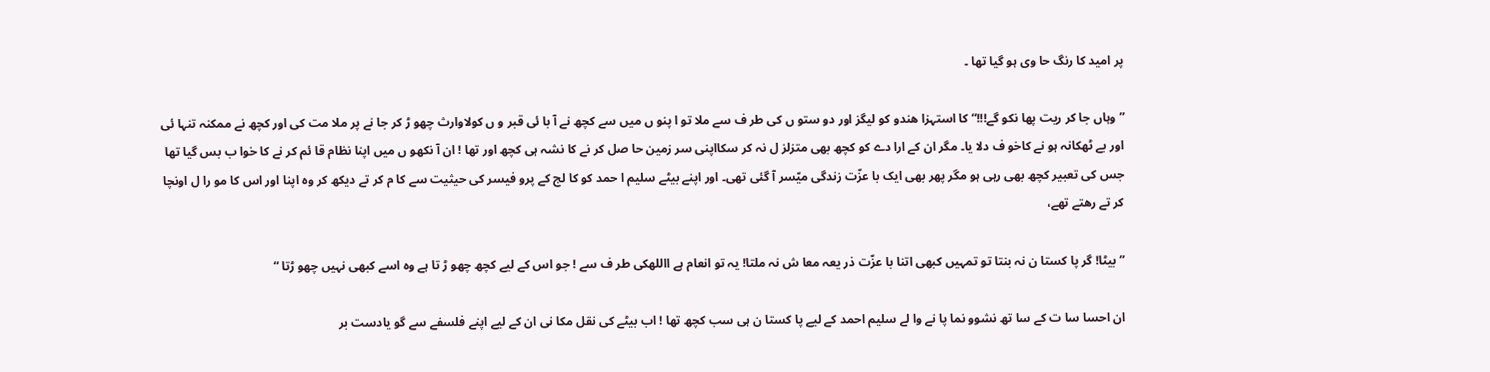پر امید کا رنگ حا وی ہو گیا تھا ۔

” وہاں جا کر ریت پھا نکو گے!!!“ کا استہزا ھندو کو لیگز اور دو ستو ں کی طر ف سے ملا تو ا پنو ں میں سے کچھ نے آ با ئی قبر و ں کولاوارث چھو ڑ کر جا نے پر ملا مت کی اور کچھ نے ممکنہ تنہا ئی اور بے ٹھکانہ ہو نے کاخو ف دلا یا۔ مگر ان کے ارا دے کو کچھ بھی متزلز ل نہ کر سکااپنی سر زمین حا صل کر نے کا نشہ ہی کچھ اور تھا ! ان آ نکھو ں میں اپنا نظام قا ئم کر نے کا خوا ب بس گیا تھا جس کی تعبیر کچھ بھی رہی ہو مگر پھر بھی ایک با عزّت زندگی میّسر آ گئی تھی۔ اور اپنے بیٹے سلیم ا حمد کو کا لج کے پرو فیسر کی حیثیت سے کا م کر تے دیکھ کر وہ اپنا اور اس کا مو را ل اونچا کر تے رھتے تھے،

” بیٹا! گر پا کستا ن نہ بنتا تو تمہیں کبھی اتنا با عزّت ذر یعہ معا ش نہ ملتا! یہ تو انعام ہے االلهکی طر ف سے ! جو اس کے لیے کچھ چھو ڑ تا ہے وہ اسے کبھی نہیں چھو ڑتا “

ان احسا سا ت کے سا تھ نشوو نما پا نے وا لے سلیم احمد کے لیے پا کستا ن ہی سب کچھ تھا ! اب بیٹے کی نقل مکا نی ان کے لیے اپنے فلسفے سے گو یادست بر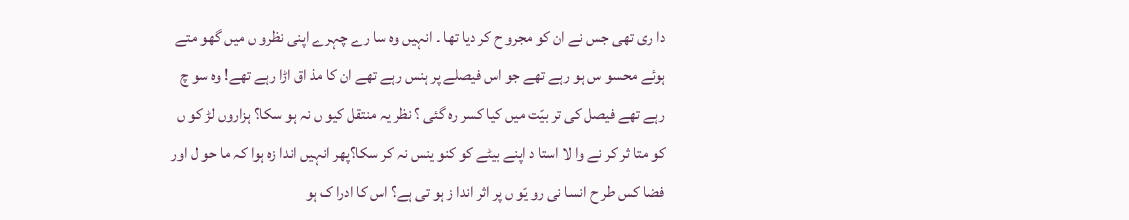دا ری تھی جس نے ان کو مجرو ح کر دیا تھا ۔ انہیں وہ سا رے چہرے اپنی نظرو ں میں گھو متے ہوئے محسو س ہو رہے تھے جو اس فیصلے پر ہنس رہے تھے ان کا مذ اق اڑا رہے تھے! وہ سو چ رہے تھے فیصل کی تر بیّت میں کیا کسر رہ گئی ؟ نظر یہ منتقل کیو ں نہ ہو سکا؟ ہزاروں لڑ کو ں کو متا ثر کر نے وا لا استا د اپنے بیٹے کو کنو ینس نہ کر سکا؟پھر انہیں اندا زہ ہوا کہ ما حو ل اور فضا کس طر ح انسا نی رو یّو ں پر اثر اندا ز ہو تی ہے؟ اس کا ادرا ک ہو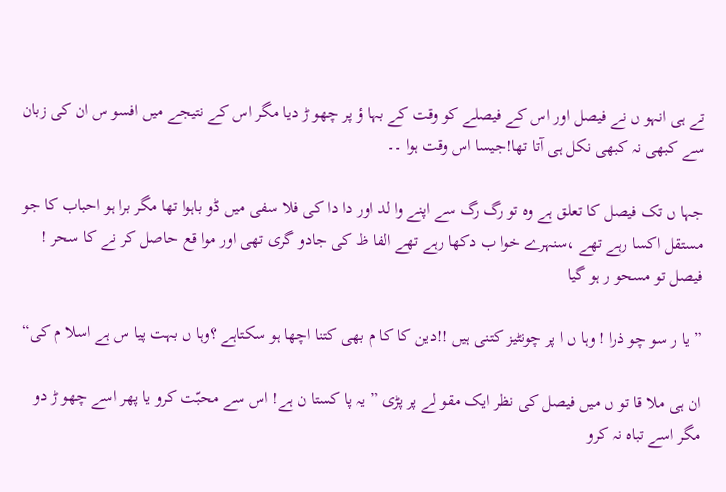تے ہی انہو ں نے فیصل اور اس کے فیصلے کو وقت کے بہا ؤ پر چھو ڑ دیا مگر اس کے نتیجے میں افسو س ان کی زبان سے کبھی نہ کبھی نکل ہی آتا تھا!جیسا اس وقت ہوا ۔۔

جہا ں تک فیصل کا تعلق ہے وہ تو رگ رگ سے اپنے وا لد اور دا دا کی فلا سفی میں ڈو باہوا تھا مگر برا ہو احباب کا جو مستقل اکسا رہے تھے ،سنہرے خوا ب دکھا رہے تھے الفا ظ کی جادو گری تھی اور موا قع حاصل کر نے کا سحر ! فیصل تو مسحو ر ہو گیا

” یا ر سو چو ذرا ! وہا ں ا پر چونٹیز کتنی ہیں !!دین کا کا م بھی کتنا اچھا ہو سکتاہے ؟وہا ں بہت پیا س ہے اسلا م کی“

ان ہی ملا قا تو ں میں فیصل کی نظر ایک مقو لے پر پڑی ” یہ پا کستا ن ہے! اس سے محبّت کرو یا پھر اسے چھو ڑ دو مگر اسے تباہ نہ کرو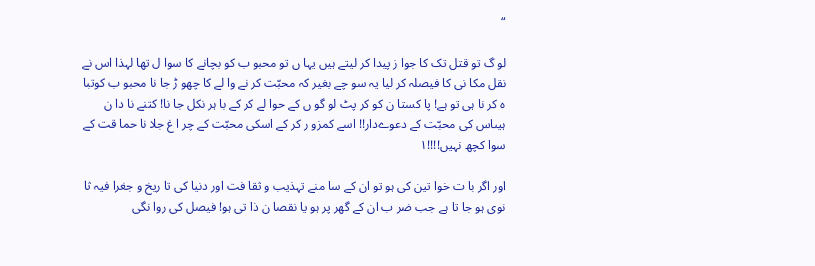“

لو گ تو قتل تک کا جوا ز پیدا کر لیتے ہیں یہا ں تو محبو ب کو بچانے کا سوا ل تھا لہذا اس نے نقل مکا نی کا فیصلہ کر لیا یہ سو چے بغیر کہ محبّت کر نے وا لے کا چھو ڑ جا نا محبو ب کوتبا ہ کر نا ہی تو ہے! پا کستا ن کو کر پٹ لو گو ں کے حوا لے کر کے با ہر نکل جا نا! کتنے نا دا ن ہیںاس کی محبّت کے دعوےدار!! اسے کمزو ر کر کے اسکی محبّت کے چر ا غ جلا نا حما قت کے سوا کچھ نہیں!!!!۱

اور اگر با ت خوا تین کی ہو تو ان کے سا منے تہذیب و ثقا فت اور دنیا کی تا ریخ و جغرا فیہ ثا نوی ہو جا تا ہے جب ضر ب ان کے گھر پر ہو یا نقصا ن ذا تی ہو! فیصل کی روا نگی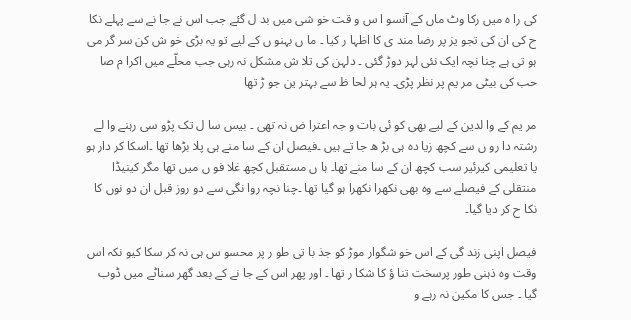کی را ہ میں رکا وٹ ماں کے آنسو ا س و قت خو شی میں بد ل گئے جب اس نے جا نے سے پہلے نکا ح کی ان کی تجو یز پر رضا مند ی کا اظہا ر کیا ۔ ما ں بہنو ں کے لیے تو یہ بڑی خو ش کن سر گر می ہو تی ہے چنا نچہ ایک نئی لہر دوڑ گئی ۔ دلہن کی تلا ش مشکل نہ رہی جب محلّے میں اکرا م صا حب کی بیٹی مر یم پر نظر پڑی۔ یہ ہر لحا ظ سے بہتر ین جو ڑ تھا

مر یم کے وا لدین کے لیے بھی کو ئی بات و جہ اعترا ض نہ تھی ۔ بیس سا ل تک پڑو سی رہنے وا لے رشتہ دا رو ں سے کچھ زیا دہ ہی بڑ ھ جا تے ہیں ۔فیصل ان کے سا منے ہی پلا بڑھا تھا ۔اسکا کر دار ہو یا تعلیمی کیرئیر سب کچھ ان کے سا منے تھا۔ ہا ں مستقبل کچھ غلا فو ں میں تھا مگر کینیڈا منتقلی کے فیصلے سے وہ بھی نکھرا نکھرا ہو گیا تھا ۔چنا نچہ روا نگی سے دو روز قبل ان دو نوں کا نکا ح کر دیا گیا۔

فیصل اپنی زند گی کے اس خو شگوار موڑ کو جذ با تی طو ر پر محسو س ہی نہ کر سکا کیو نکہ اس وقت وہ ذہنی طور پرسخت تنا ؤ کا شکا ر تھا ۔ اور پھر اس کے جا نے کے بعد گھر سناٹے میں ڈوب گیا ۔ جس کا مکین نہ رہے و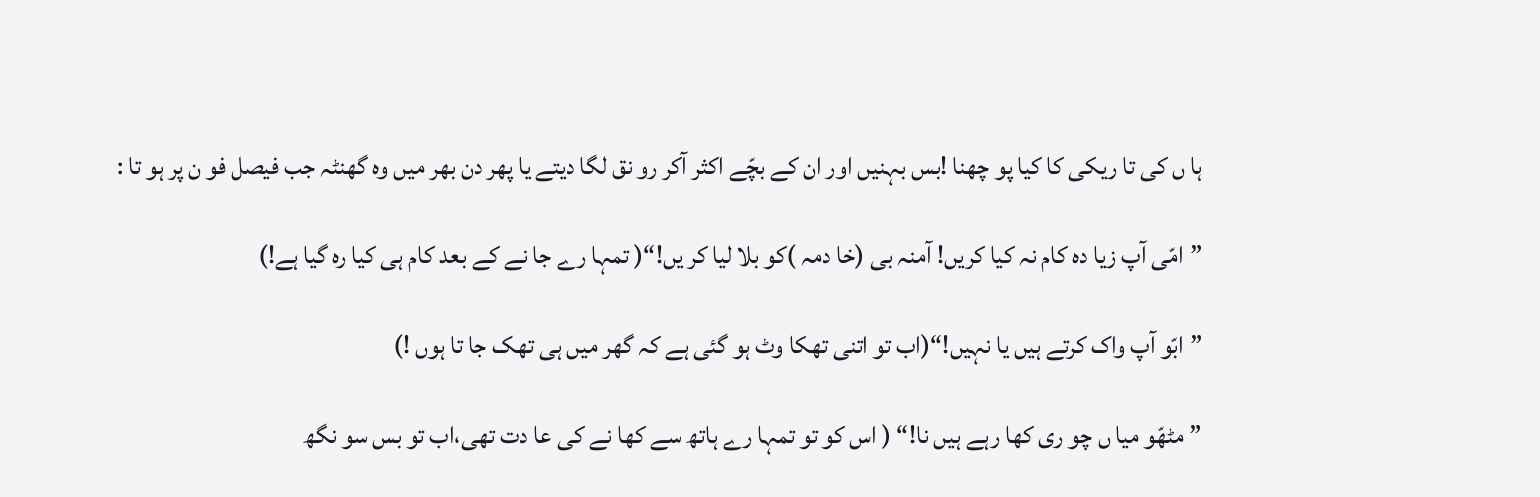ہا ں کی تا ریکی کا کیا پو چھنا !بس بہنیں اور ان کے بچّے اکثر آکر رو نق لگا دیتے یا پھر دن بھر میں وہ گھنٹہ جب فیصل فو ن پر ہو تا :

”امّی آپ زیا دہ کام نہ کیا کریں! آمنہ بی (خا دمہ )کو بلا لیا کر یں!“( تمہا رے جا نے کے بعد کام ہی کیا رہ گیا ہے!)

”ابّو آپ واک کرتے ہیں یا نہیں!“(اب تو اتنی تھکا وٹ ہو گئی ہے کہ گھر میں ہی تھک جا تا ہوں !)

” مٹھّو میا ں چو ری کھا رہے ہیں نا!“ ( اس کو تو تمہا رے ہاتھ سے کھا نے کی عا دت تھی،اب تو بس سو نگھ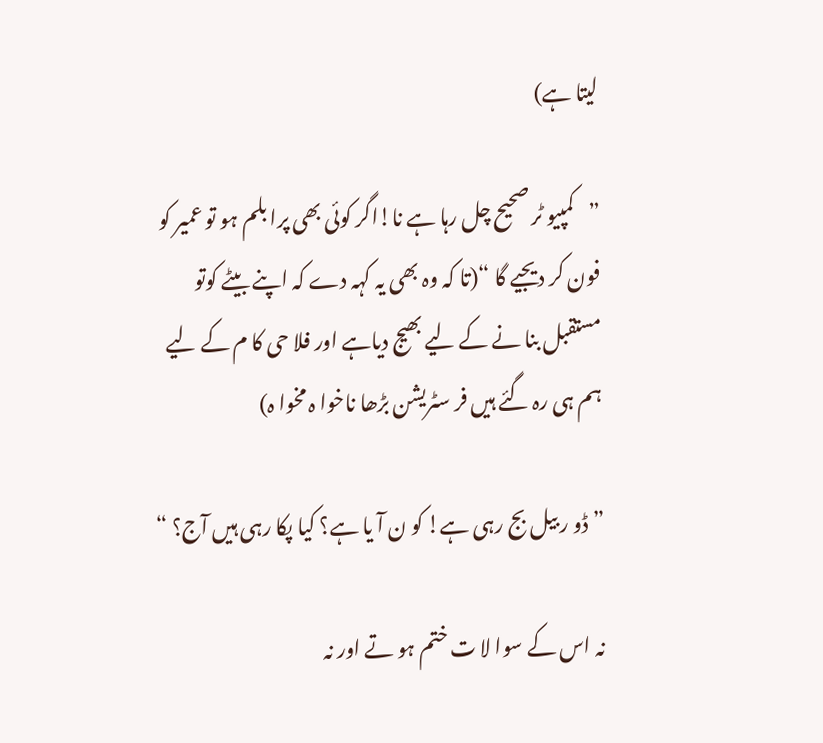لیتا ہے)

”کمپیو ٹر صحیح چل رہا ہے نا!اگر کوئی بھی پرا بلم ہو تو عمیر کو فون کر دیجیے گا “(تا کہ وہ بھی یہ کہہ دے کہ اپنے بیٹے کوتو مستقبل بنا نے کے لیے بھیج دیاہے اور فلا حی کا م کے لیے ہم ہی رہ گئے ہیں فر سٹریشن بڑھا ناخوا ہ مخوا ہ)

”ڈو ر بیل بج رہی ہے! کو ن آ یا ہے؟ کیا پکا رہی ہیں آج؟ “

نہ اس کے سوا لا ت ختم ہو تے اور نہ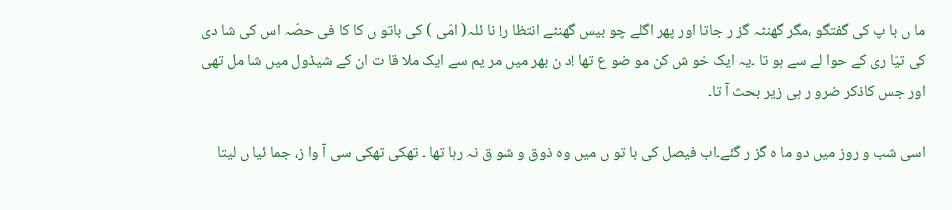ما ں با پ کی گفتگو ،مگر گھنٹہ گز ر جاتا اور پھر اگلے چو بیس گھنٹے انتظا ر! نا ئلہ( امّی ) کی باتو ں کا کا فی حصّہ اس کی شا دی کی تیّا ری کے حوا لے سے ہو تا ۔یہ ایک خو ش کن مو ضو ع تھا !د ن بھر میں مر یم سے ایک ملا قا ت ان کے شیڈول میں شا مل تھی اور جس کاذکر ضرو ر ہی زیر بحث آ تا۔

اسی شب و روز میں دو ما ہ گز ر گئے۔اب فیصل کی با تو ں میں وہ ذوق و شو ق نہ رہا تھا ۔ تھکی تھکی سی آ وا ز، جما ئیا ں لیتا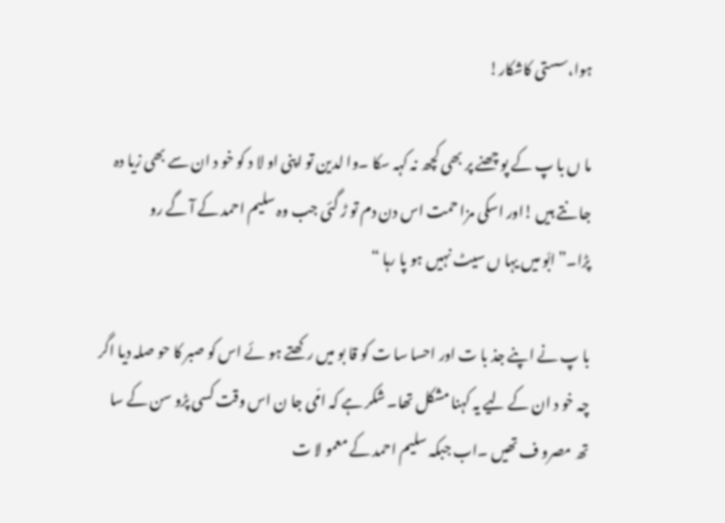ہوا،سستی کاشکار!

ما ں با پ کے پو چھنے پر بھی کچھ نہ کہہ سکا ۔وا لدین تو اپنی او لا د کو خو د ان سے بھی زیا دہ جا نتے ہیں !اور اسکی مزا حمت اس دن دم تو ڑ گئی جب وہ سلیم احمد کے آ گے رو پڑا۔”ابّو میں یہا ں سیٹ نہیں ہو پا رہا “

با پ نے اپنے جذ با ت اور احسا سا ت کو قا بو میں رکھتے ہو ئے اس کو صبر کا حو صلہ دیا اگر چہ خو د ان کے لیے یہ کہنا مشکل تھا۔ شکر ہے کہ امّی جا ن اس وقت کسی پڑو سن کے سا تھ مصرو ف تھیں ۔اب جبکہ سلیم احمد کے معمو لا ت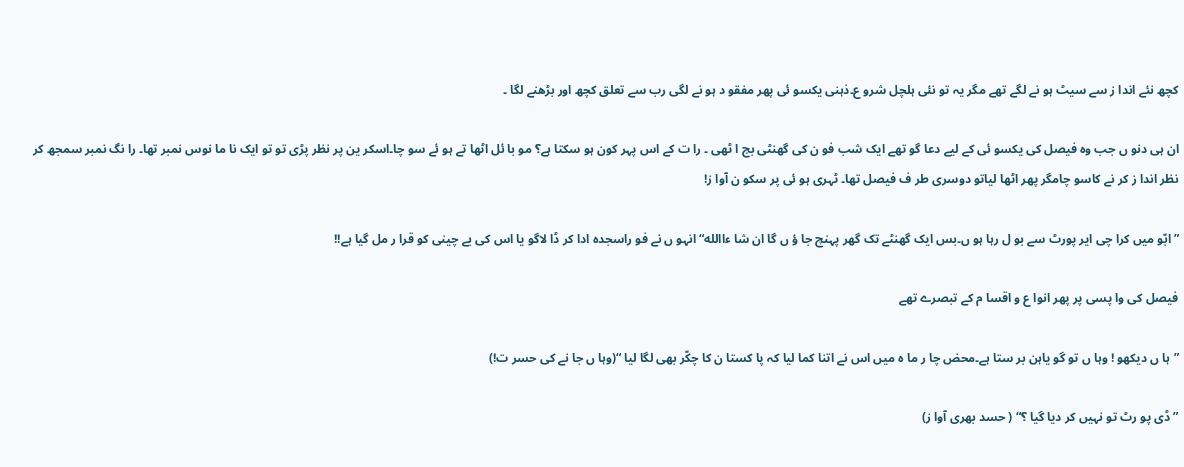کچھ نئے اندا ز سے سیٹ ہو نے لگے تھے مگر یہ تو نئی ہلچل شرو ع۔ذہنی یکسو ئی پھر مفقو د ہو نے لگی رب سے تعلق کچھ اور بڑھنے لگا ۔

ان ہی دنو ں جب وہ فیصل کی یکسو ئی کے لیے دعا گو تھے ایک شب فو ن کی گھنٹی بج ا ٹھی ۔ را ت کے اس پہر کون ہو سکتا ہے؟ مو با ئل اٹھا تے ہو ئے سو چا۔اسکر ین پر نظر پڑی تو تو ایک نا ما نوس نمبر تھا۔ را نگ نمبر سمجھ کر نظر اندا ز کر نے کاسو چامگر پھر اٹھا لیاتو دوسری طر ف فیصل تھا۔ ٹہری ہو ئی پر سکو ن آوا ز!

”ابّو میں کرا چی ایر پورٹ سے بو ل رہا ہو ں۔بس ایک گھنٹے تک گھر پہنچ جا ؤ ں گا ان شا ءاالله“انہو ں نے فو راسجدہ ادا کر ڈا لاگو یا اس کی بے چینی کو قرا ر مل گیا ہے!!

فیصل کی وا پسی پر پھر انوا ع و اقسا م کے تبصرے تھے

”ہا ں دیکھو ! وہا ں تو گو یاہن بر ستا ہے۔محض چا ر ما ہ میں اس نے اتنا کما لیا کہ پا کستا ن کا چکّر بھی لگا لیا “(وہا ں جا نے کی حسر ت!)

”ڈی پو رٹ تو نہیں کر دیا گیا ؟“ ( حسد بھری آوا ز)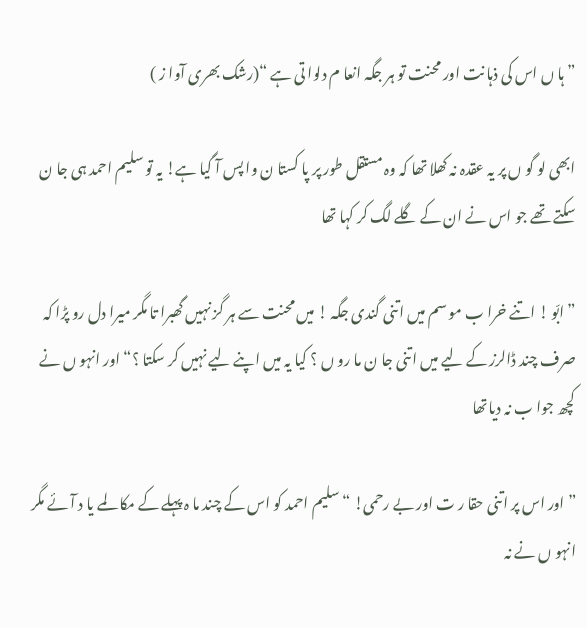” ہا ں اس کی ذہا نت اور محنت تو ہر جگہ انعا م دلوا تی ہے “(رشک بھری آوا ز )

ابھی لو گو ں پر یہ عقدہ نہ کھلا تھا کہ وہ مستقل طور پر پا کستا ن وا پس آ گیا ہے! یہ تو سلیم احمد ہی جا ن سکتے تھے جو اس نے ان کے گلے لگ کر کہا تھا

” ابّو ! اتنے خرا ب مو سم میں اتنی گندی جگہ ! میں محنت سے ہر گز نہیں گھبرا تا مگر میرا دل رو پڑا کہ صرف چند ڈالرز کے لیے میں اتنی جا ن ما رو ں ؟ کیا یہ میں اپنے لیے نہیں کر سکتا ؟“ اور انہو ں نے کچھ جوا ب نہ دیاتھا

”اور اس پر اتنی حقا ر ت اور بے رحمی! “سلیم احمد کو اس کے چند ما ہ پہلے کے مکا لمے یا د آئے مگر انہو ں نے نہ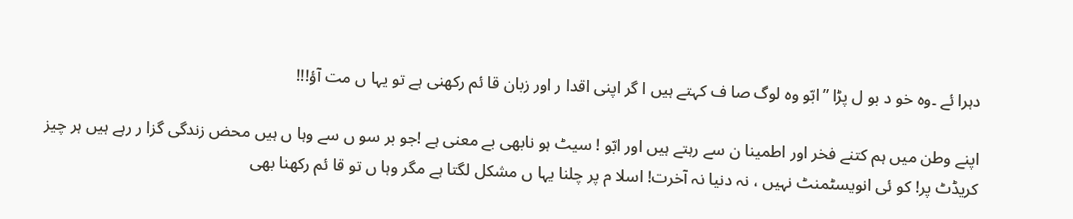دہرا ئے ۔وہ خو د بو ل پڑا ”ابّو وہ لوگ صا ف کہتے ہیں ا گر اپنی اقدا ر اور زبان قا ئم رکھنی ہے تو یہا ں مت آؤ!!!

اپنے وطن میں ہم کتنے فخر اور اطمینا ن سے رہتے ہیں اور ابّو ! سیٹ ہو نابھی بے معنی ہے !جو بر سو ں سے وہا ں ہیں محض زندگی گزا ر رہے ہیں ہر چیز کریڈٹ پر! کو ئی انویسٹمنٹ نہیں ، نہ دنیا نہ آخرت! اسلا م پر چلنا یہا ں مشکل لگتا ہے مگر وہا ں تو قا ئم رکھنا بھی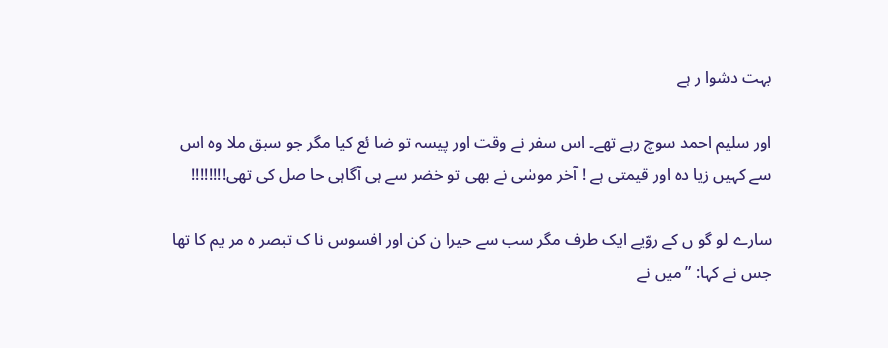بہت دشوا ر ہے

اور سلیم احمد سوچ رہے تھے۔ اس سفر نے وقت اور پیسہ تو ضا ئع کیا مگر جو سبق ملا وہ اس سے کہیں زیا دہ اور قیمتی ہے ! آخر موسٰی نے بھی تو خضر سے ہی آگاہی حا صل کی تھی!!!!!!!!

سارے لو گو ں کے روّیے ایک طرف مگر سب سے حیرا ن کن اور افسوس نا ک تبصر ہ مر یم کا تھا جس نے کہا: ”میں نے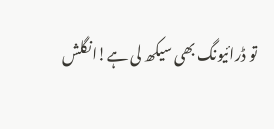تو ڈرائیونگ بھی سیکھ لی ہے!انگلش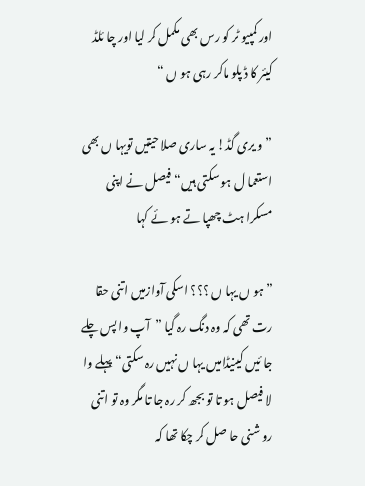اور کمپیو ٹر کو رس بھی مکمل کر لیا اور چا ئلڈ کیئر کا ڈ پلو ماکر رہی ہو ں “

” و یری گڈ! یہ ساری صلا حیتیں تویہا ں بھی استعما ل ہو سکتی ہیں“ فیصل نے اپنی مسکرا ہٹ چھپا تے ہو ئے کہا

” ہو ں یہا ں ؟؟؟ اسکی آوازمیں اتنی حقا رت تھی کہ وہ دنگ رہ گیا ”آپ وا پس چلے جا ئیں کینیڈامیں یہا ں نہیں رہ سکتی“ پہلے وا لا فیصل ہو تا تو بجھ کر رہ جا تا مگر وہ تو اتنی رو شنی حا صل کر چکا تھا کہ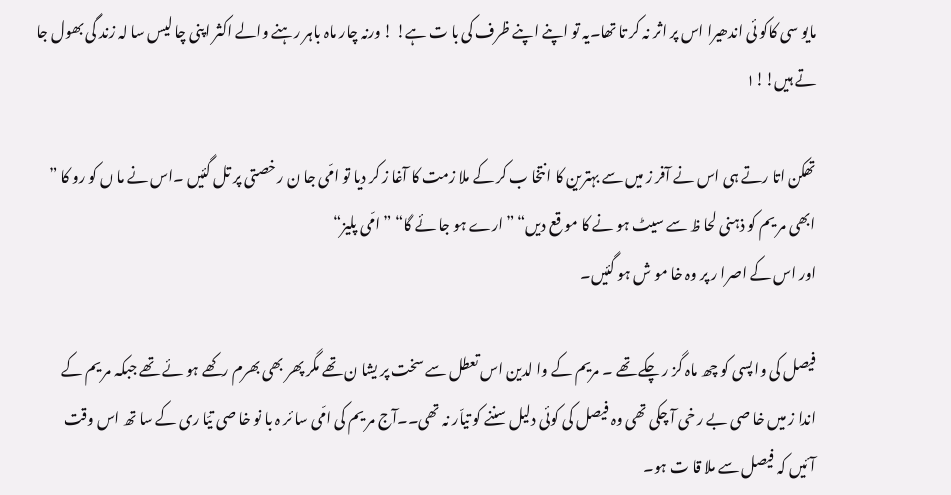مایو سی کاکو ئی اندھیرا اس پر اثر نہ کر تا تھا۔یہ تو اپنے اپنے ظرف کی با ت ہے! ! ورنہ چار ماہ باہر رہنے والے اکثر اپنی چا لیس سا لہ زند گی بھول جا تے ہیں!!۱

تھکن اتا رتے ہی اس نے آفر ز میں سے بہترین کا انتخا ب کر کے ملا زمت کا آغا ز کر دیا تو امّی جا ن ر خصتی پر تل گئیں ۔اس نے ما ں کو رو کا ” ابھی مر یم کو ذہنی لحا ظ سے سیٹ ہو نے کا مو قع دیں“ ”ارے ہو جا ئے گا“ ” امّی پلیز“
اور اس کے اصرا ر پر وہ خا مو ش ہو گئیں۔

فیصل کی وا پسی کو چھ ماہ گز ر چکے تھے ۔ مریم کے وا لدین اس تعطل سے سخت پر یشا ن تھے مگر پھر بھی بھرم رکھے ہو ئے تھے جبکہ مر یم کے اندا ز میں خا صی بے ر خی آ چکی تھی وہ فیصل کی کوئی دلیل سننے کو تیاّر نہ تھی۔۔آج مر یم کی امّی سا ئر ہ با نو خا صی تیّا ری کے سا تھ اس وقت آئیں کہ فیصل سے ملا قا ت ہو۔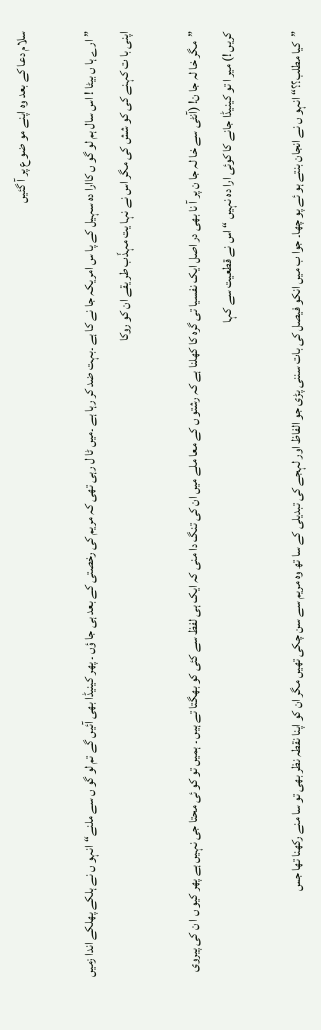سلام دعا کے بعد وہ اپنے مو ضو ع پر آ گئیں

” ارے ہا ں بیٹا ! اس سال ہم لو گو ں کاارا دہ سہیل کے پا س امریکہ جا نے کا ہے ۔بہت ضد کر رہا ہے ۔میں ٹا ل رہی تھی کہ مریم کی رخصتی کے بعد ہی جا ؤں ۔ پھر کینیڈا بھی آئیں گے تم لو گو ں سے ملنے“انہو ں نے ہلکے پھلکے اندا زمیں اپنی با ت کہنے کی کو شش کی مگر اس نے نہا یت مہذّب طر یقے ان کو روکا

”مگر خا لہ جا ن! (آنٹی سے خا لہ جا ن پر آ نا بھی در اصل ایک نفسیا تی گرہ کا کھلنا ہے کہ رشتو ں کے معا ملے میں ان کی تنگ دا منی کہ ایک ہی لفظ سے کئی کو بھگتا تے ہیں ۔ ہمیں تو کو ئی محتا جی نہیں ہے پھر کیو ں ا ن کی پیروی کریں !) میر ا تو کینیڈا جانے کا کوئی ارا دہ نہیں “ اس نے قطعیت سے کہا

”کیا مطلب؟؟“ انہو ں نے انجان بنتے ہو ئے پو چھا۔ جوا ب میں انکو فیصل کی بات سننی پڑی جو الفاظ اور لہجے کی تبدیلی کے سا تھ وہ مریم سے سن چکی تھیں مگر ان کو اپنا نقطہ نظر بھی تو سا منے رکھنا تھا جس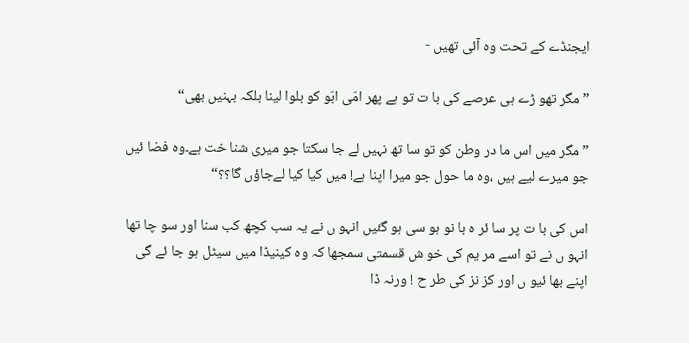ایجنڈے کے تحت وہ آئی تھیں -

” مگر تھو ڑے ہی عرصے کی با ت تو ہے پھر امّی ابّو کو بلوا لینا بلکہ بہنیں بھی“

”مگر میں اس ما در وطن کو تو سا تھ نہیں لے جا سکتا جو میری شنا خت ہے۔وہ فضا ئیں جو میرے لیے ہیں ،وہ ما حول جو میرا اپنا ہے! میں کیا کیا لےجاؤں گا؟؟“

اس کی با ت پر سا ئر ہ با نو ہو سی ہو گئیں انہو ں نے یہ سب کچھ کب سنا اور سو چا تھا انہو ں نے تو اسے مر یم کی خو ش قسمتی سمجھا کہ وہ کینیڈا میں سیٹل ہو جا ئے گی اپنے بھا ئیو ں اور کز نز کی طر ح ! ورنہ ڈا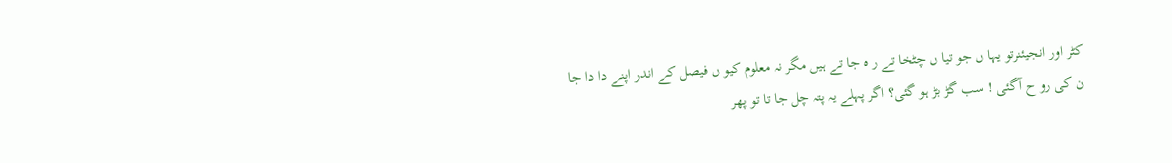کٹر اور انجیئنرتو یہا ں جو تیا ں چٹخا تے ر ہ جا تے ہیں مگر نہ معلوم کیو ں فیصل کے اندر اپنے دا دا جا ن کی رو ح آگئی ! سب گڑ بڑ ہو گئی؟ اگر پہلے یہ پتہ چل جا تا تو پھر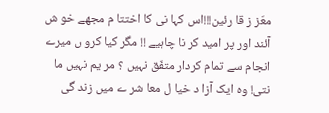معّز ز قا رئین!!!اس کہا نی کا اختتا م مجھے خو ش آئند اور پر امید کر نا چاہیے !! مگر کیا کرو ں میرے انجام سے تمام کردار متفّق نہیں ؟ مر یم نہیں ما نتی! وہ ایک آزا د خیا ل معا شر ے میں زند گی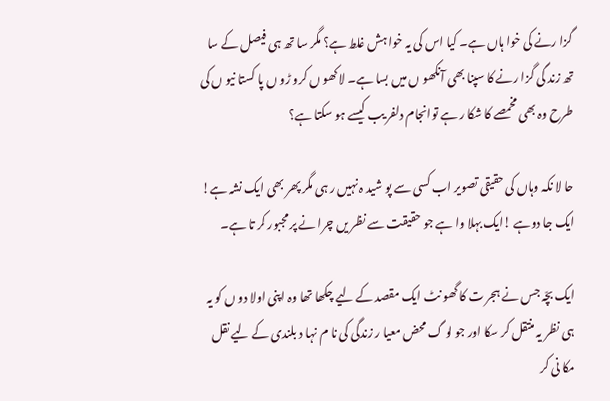گزا رنے کی خوا ہاں ہے۔ کیا اس کی یہ خوا ہش غلط ہے؟ مگر سا تھ ہی فیصل کے سا تھ زند گی گزا رنے کا سپنا بھی آنکھو ں میں بسا ہے۔ لا کھو ں کرو ڑو ں پا کستا نیو ں کی طرح وہ بھی مخمصے کا شکا ر ہے توانجام دلفر یب کیسے ہو سکتا ہے؟

حا لا نکہ وہاں کی حقیقی تصویر اب کسی سے پو شید ہ نہیں ر ہی مگر پھر بھی ایک نشہ ہے! ایک جا دوہے !ایک بہلا وا ہے جو حقیقت سے نظر یں چرا نے پر مجبور کر تا ہے۔

ایک بچّہ جس نے ہجر ت کا گھو نٹ ایک مقصد کے لیے چکھا تھا وہ اپنی اولا دو ں کو یہ ہی نظر یہ منتقل کر سکا اور جو لو گ محض معیا ر زندگی کی نا م نہا د بلندی کے لیے نقل مکا نی کر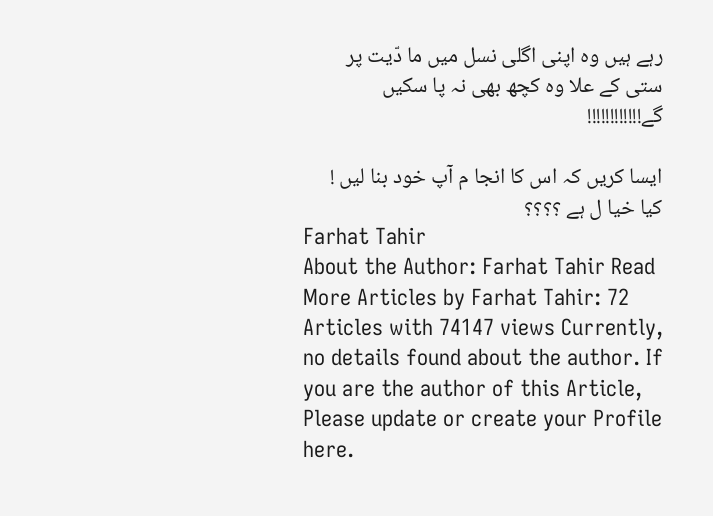رہے ہیں وہ اپنی اگلی نسل میں ما دّیت پر ستی کے علا وہ کچھ بھی نہ پا سکیں گے!!!!!!!!!!!!

ایسا کریں کہ اس کا انجا م آپ خود بنا لیں ! کیا خیا ل ہے ؟؟؟؟
Farhat Tahir
About the Author: Farhat Tahir Read More Articles by Farhat Tahir: 72 Articles with 74147 views Currently, no details found about the author. If you are the author of this Article, Please update or create your Profile here.